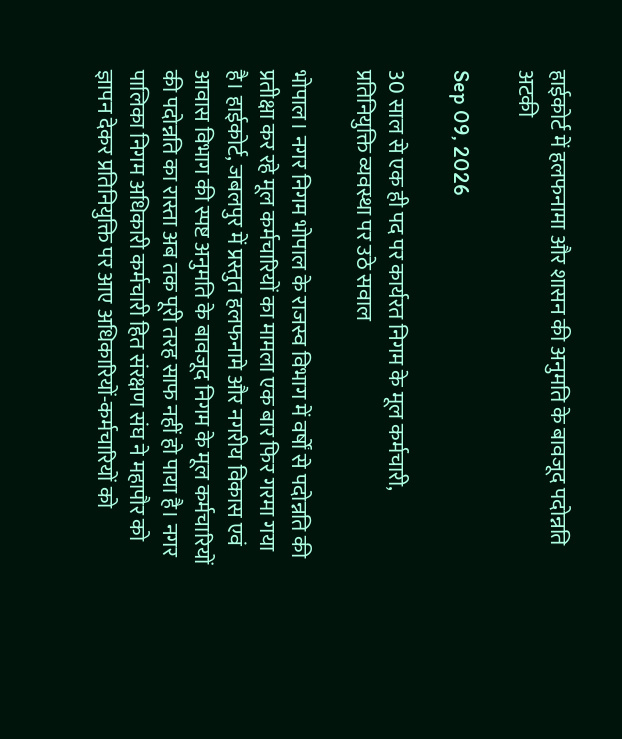हाईकोर्ट में हलफनामा और शासन की अनुमति के बावजूद पदोन्नति अटकी

Sep 09, 2026

30 साल से एक ही पद पर कार्यरत निगम के मूल कर्मचारी, प्रतिनियुक्ति व्यवस्था पर उठे सवाल

भोपाल। नगर निगम भोपाल के राजस्व विभाग में वर्षों से पदोन्नति की प्रतीक्षा कर रहे मूल कर्मचारियों का मामला एक बार फिर गरमा गया है। हाईकोर्ट, जबलपुर में प्रस्तुत हलफनामे और नगरीय विकास एवं आवास विभाग की स्पष्ट अनुमति के बावजूद निगम के मूल कर्मचारियों की पदोन्नति का रास्ता अब तक पूरी तरह साफ नहीं हो पाया है। नगर पालिका निगम अधिकारी कर्मचारी हित संरक्षण संघ ने महापौर को ज्ञापन देकर प्रतिनियुक्ति पर आए अधिकारियों-कर्मचारियों को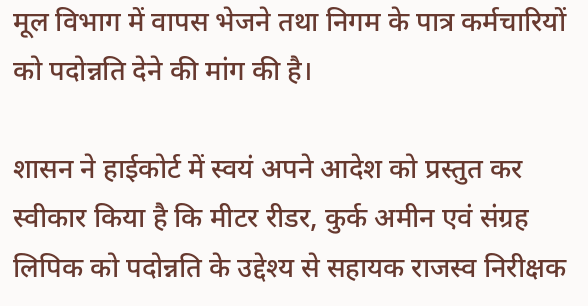मूल विभाग में वापस भेजने तथा निगम के पात्र कर्मचारियों को पदोन्नति देने की मांग की है।

शासन ने हाईकोर्ट में स्वयं अपने आदेश को प्रस्तुत कर स्वीकार किया है कि मीटर रीडर, कुर्क अमीन एवं संग्रह लिपिक को पदोन्नति के उद्देश्य से सहायक राजस्व निरीक्षक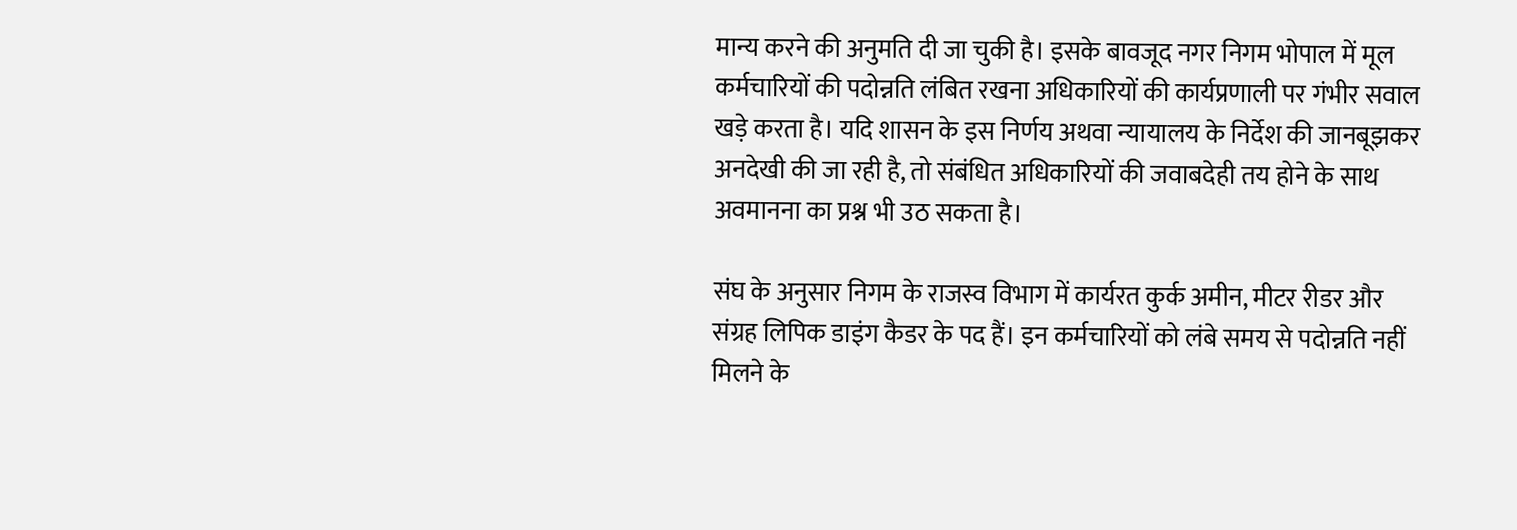मान्य करने की अनुमति दी जा चुकी है। इसके बावजूद नगर निगम भोपाल में मूल कर्मचारियों की पदोन्नति लंबित रखना अधिकारियों की कार्यप्रणाली पर गंभीर सवाल खड़े करता है। यदि शासन के इस निर्णय अथवा न्यायालय के निर्देश की जानबूझकर अनदेखी की जा रही है, तो संबंधित अधिकारियों की जवाबदेही तय होने के साथ अवमानना का प्रश्न भी उठ सकता है।

संघ के अनुसार निगम के राजस्व विभाग में कार्यरत कुर्क अमीन, मीटर रीडर और संग्रह लिपिक डाइंग कैडर के पद हैं। इन कर्मचारियों को लंबे समय से पदोन्नति नहीं मिलने के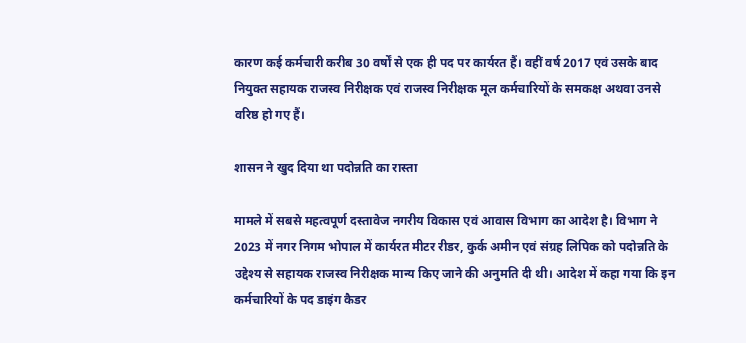कारण कई कर्मचारी करीब 30 वर्षों से एक ही पद पर कार्यरत हैं। वहीं वर्ष 2017 एवं उसके बाद नियुक्त सहायक राजस्व निरीक्षक एवं राजस्व निरीक्षक मूल कर्मचारियों के समकक्ष अथवा उनसे वरिष्ठ हो गए हैं।

शासन ने खुद दिया था पदोन्नति का रास्ता

मामले में सबसे महत्वपूर्ण दस्तावेज नगरीय विकास एवं आवास विभाग का आदेश है। विभाग ने 2023 में नगर निगम भोपाल में कार्यरत मीटर रीडर, कुर्क अमीन एवं संग्रह लिपिक को पदोन्नति के उद्देश्य से सहायक राजस्व निरीक्षक मान्य किए जाने की अनुमति दी थी। आदेश में कहा गया कि इन कर्मचारियों के पद डाइंग कैडर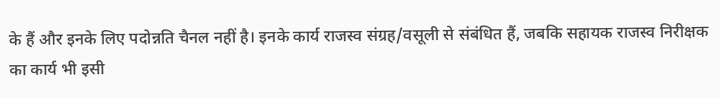के हैं और इनके लिए पदोन्नति चैनल नहीं है। इनके कार्य राजस्व संग्रह/वसूली से संबंधित हैं, जबकि सहायक राजस्व निरीक्षक का कार्य भी इसी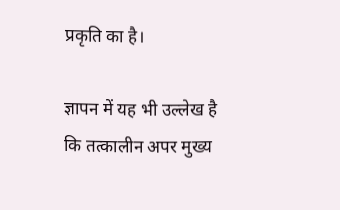प्रकृति का है।

ज्ञापन में यह भी उल्लेख है कि तत्कालीन अपर मुख्य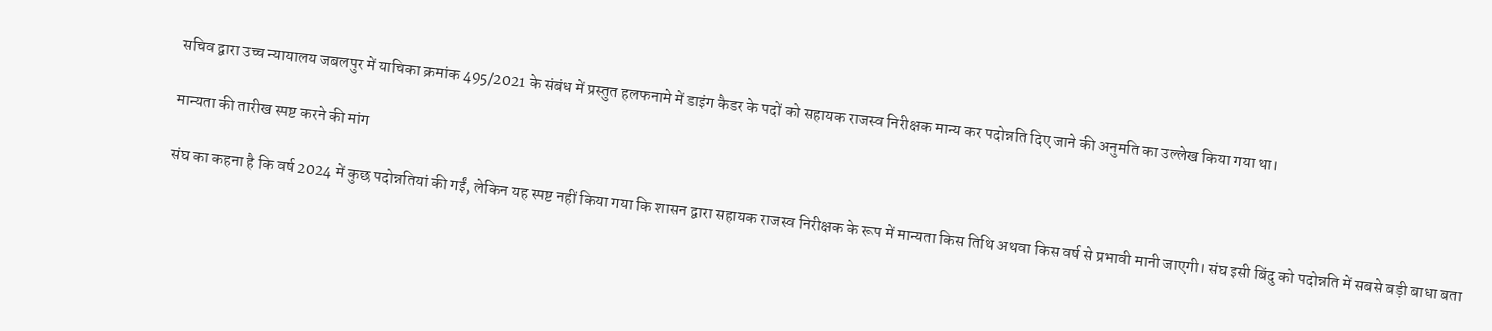सचिव द्वारा उच्च न्यायालय जबलपुर में याचिका क्रमांक 495/2021 के संबंध में प्रस्तुत हलफनामे में डाइंग कैडर के पदों को सहायक राजस्व निरीक्षक मान्य कर पदोन्नति दिए जाने की अनुमति का उल्लेख किया गया था।

मान्यता की तारीख स्पष्ट करने की मांग

संघ का कहना है कि वर्ष 2024 में कुछ पदोन्नतियां की गईं, लेकिन यह स्पष्ट नहीं किया गया कि शासन द्वारा सहायक राजस्व निरीक्षक के रूप में मान्यता किस तिथि अथवा किस वर्ष से प्रभावी मानी जाएगी। संघ इसी बिंदु को पदोन्नति में सबसे बड़ी बाधा बता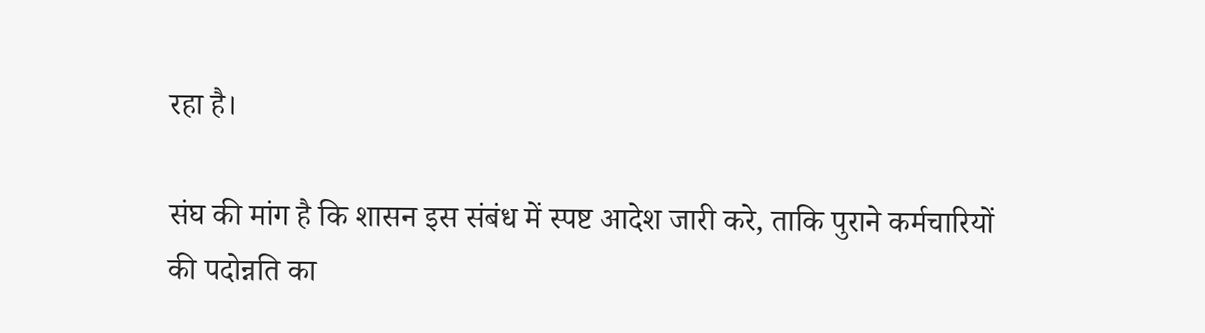रहा है।

संघ की मांग है कि शासन इस संबंध में स्पष्ट आदेश जारी करे, ताकि पुराने कर्मचारियों की पदोन्नति का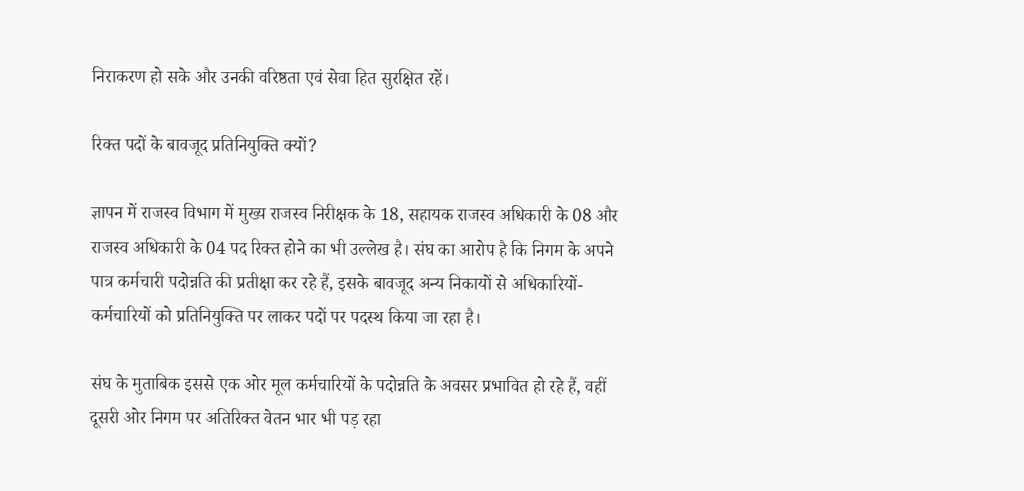निराकरण हो सके और उनकी वरिष्ठता एवं सेवा हित सुरक्षित रहें।

रिक्त पदों के बावजूद प्रतिनियुक्ति क्यों?

ज्ञापन में राजस्व विभाग में मुख्य राजस्व निरीक्षक के 18, सहायक राजस्व अधिकारी के 08 और राजस्व अधिकारी के 04 पद रिक्त होने का भी उल्लेख है। संघ का आरोप है कि निगम के अपने पात्र कर्मचारी पदोन्नति की प्रतीक्षा कर रहे हैं, इसके बावजूद अन्य निकायों से अधिकारियों-कर्मचारियों को प्रतिनियुक्ति पर लाकर पदों पर पदस्थ किया जा रहा है।

संघ के मुताबिक इससे एक ओर मूल कर्मचारियों के पदोन्नति के अवसर प्रभावित हो रहे हैं, वहीं दूसरी ओर निगम पर अतिरिक्त वेतन भार भी पड़ रहा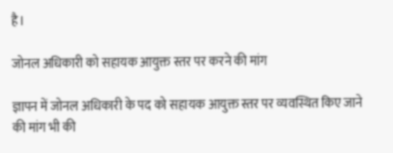है।

जोनल अधिकारी को सहायक आयुक्त स्तर पर करने की मांग

ज्ञापन में जोनल अधिकारी के पद को सहायक आयुक्त स्तर पर व्यवस्थित किए जाने की मांग भी की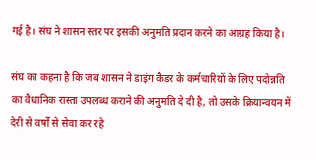गई है। संघ ने शासन स्तर पर इसकी अनुमति प्रदान करने का आग्रह किया है।

संघ का कहना है कि जब शासन ने डाइंग कैडर के कर्मचारियों के लिए पदोन्नति का वैधानिक रास्ता उपलब्ध कराने की अनुमति दे दी है, तो उसके क्रियान्वयन में देरी से वर्षों से सेवा कर रहे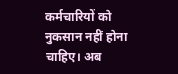कर्मचारियों को नुकसान नहीं होना चाहिए। अब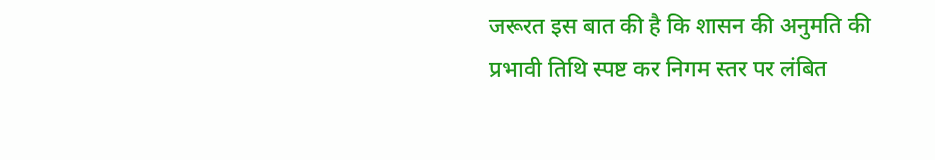जरूरत इस बात की है कि शासन की अनुमति की प्रभावी तिथि स्पष्ट कर निगम स्तर पर लंबित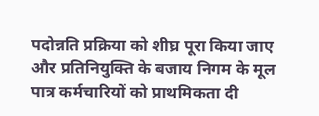पदोन्नति प्रक्रिया को शीघ्र पूरा किया जाए और प्रतिनियुक्ति के बजाय निगम के मूल पात्र कर्मचारियों को प्राथमिकता दी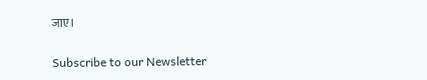जाए।

Subscribe to our Newsletter